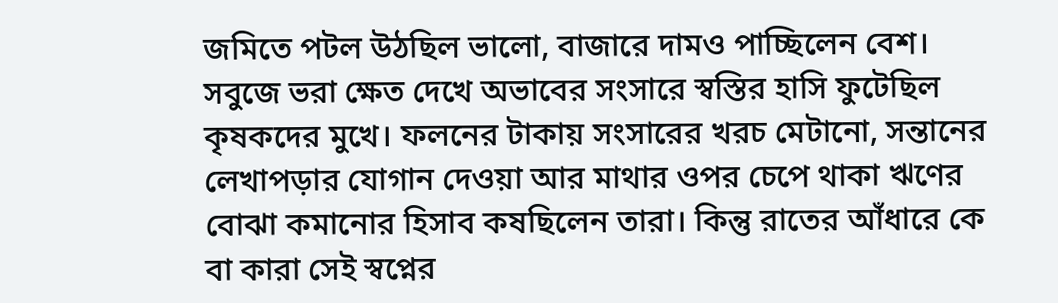জমিতে পটল উঠছিল ভালো, বাজারে দামও পাচ্ছিলেন বেশ। সবুজে ভরা ক্ষেত দেখে অভাবের সংসারে স্বস্তির হাসি ফুটেছিল কৃষকদের মুখে। ফলনের টাকায় সংসারের খরচ মেটানো, সন্তানের লেখাপড়ার যোগান দেওয়া আর মাথার ওপর চেপে থাকা ঋণের বোঝা কমানোর হিসাব কষছিলেন তারা। কিন্তু রাতের আঁধারে কে বা কারা সেই স্বপ্নের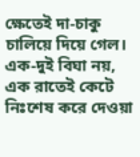ক্ষেতেই দা-চাকু চালিয়ে দিয়ে গেল।
এক-দুই বিঘা নয়, এক রাতেই কেটে নিঃশেষ করে দেওয়া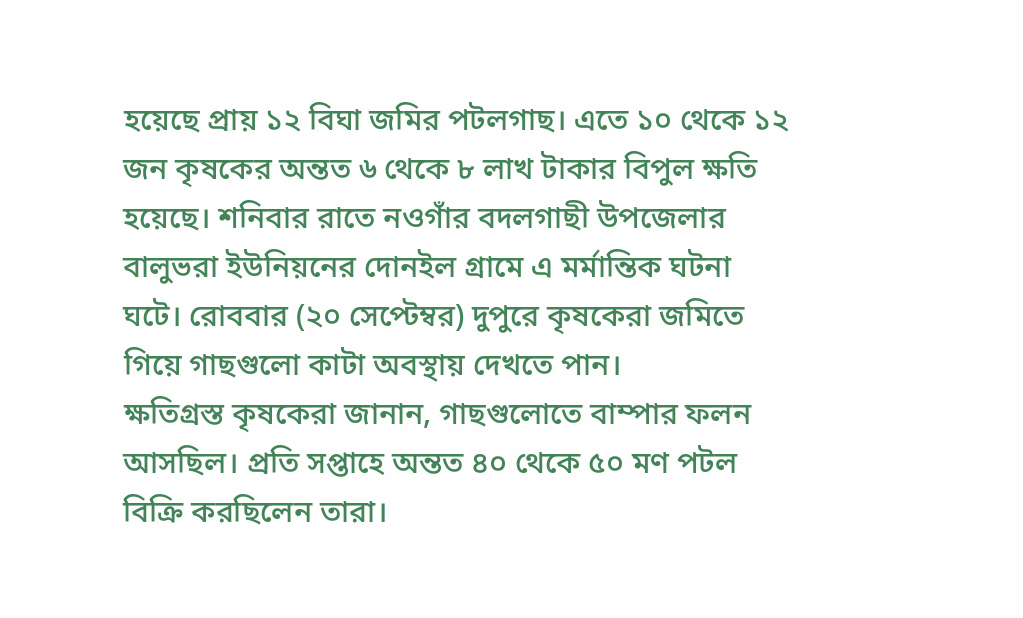হয়েছে প্রায় ১২ বিঘা জমির পটলগাছ। এতে ১০ থেকে ১২ জন কৃষকের অন্তত ৬ থেকে ৮ লাখ টাকার বিপুল ক্ষতি হয়েছে। শনিবার রাতে নওগাঁর বদলগাছী উপজেলার বালুভরা ইউনিয়নের দোনইল গ্রামে এ মর্মান্তিক ঘটনা ঘটে। রোববার (২০ সেপ্টেম্বর) দুপুরে কৃষকেরা জমিতে গিয়ে গাছগুলো কাটা অবস্থায় দেখতে পান।
ক্ষতিগ্রস্ত কৃষকেরা জানান, গাছগুলোতে বাম্পার ফলন আসছিল। প্রতি সপ্তাহে অন্তত ৪০ থেকে ৫০ মণ পটল বিক্রি করছিলেন তারা।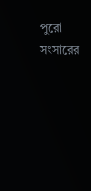পুরো সংসারের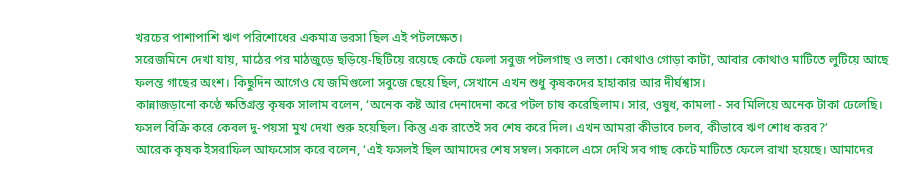খরচের পাশাপাশি ঋণ পরিশোধের একমাত্র ভরসা ছিল এই পটলক্ষেত।
সরেজমিনে দেখা যায়, মাঠের পর মাঠজুড়ে ছড়িয়ে-ছিটিয়ে রয়েছে কেটে ফেলা সবুজ পটলগাছ ও লতা। কোথাও গোড়া কাটা, আবার কোথাও মাটিতে লুটিয়ে আছে ফলন্ত গাছের অংশ। কিছুদিন আগেও যে জমিগুলো সবুজে ছেয়ে ছিল, সেখানে এখন শুধু কৃষকদের হাহাকার আর দীর্ঘশ্বাস।
কান্নাজড়ানো কণ্ঠে ক্ষতিগ্রস্ত কৃষক সালাম বলেন, ‘অনেক কষ্ট আর দেনাদেনা করে পটল চাষ করেছিলাম। সার, ওষুধ, কামলা - সব মিলিয়ে অনেক টাকা ঢেলেছি। ফসল বিক্রি করে কেবল দু-পয়সা মুখ দেখা শুরু হয়েছিল। কিন্তু এক রাতেই সব শেষ করে দিল। এখন আমরা কীভাবে চলব, কীভাবে ঋণ শোধ করব?’
আরেক কৃষক ইসরাফিল আফসোস করে বলেন, ‘এই ফসলই ছিল আমাদের শেষ সম্বল। সকালে এসে দেখি সব গাছ কেটে মাটিতে ফেলে রাখা হয়েছে। আমাদের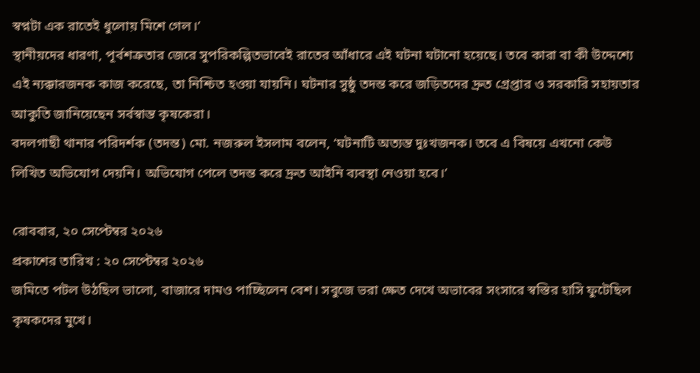স্বপ্নটা এক রাতেই ধুলোয় মিশে গেল।’
স্থানীয়দের ধারণা, পূর্বশত্রুতার জেরে সুপরিকল্পিতভাবেই রাতের আঁধারে এই ঘটনা ঘটানো হয়েছে। তবে কারা বা কী উদ্দেশ্যে এই ন্যক্কারজনক কাজ করেছে, তা নিশ্চিত হওয়া যায়নি। ঘটনার সুষ্ঠু তদন্ত করে জড়িতদের দ্রুত গ্রেপ্তার ও সরকারি সহায়তার আকুতি জানিয়েছেন সর্বস্বান্ত কৃষকেরা।
বদলগাছী থানার পরিদর্শক (তদন্ত) মো. নজরুল ইসলাম বলেন, ‘ঘটনাটি অত্যন্ত দুঃখজনক। তবে এ বিষয়ে এখনো কেউ লিখিত অভিযোগ দেয়নি। অভিযোগ পেলে তদন্ত করে দ্রুত আইনি ব্যবস্থা নেওয়া হবে।’

রোববার, ২০ সেপ্টেম্বর ২০২৬
প্রকাশের তারিখ : ২০ সেপ্টেম্বর ২০২৬
জমিতে পটল উঠছিল ভালো, বাজারে দামও পাচ্ছিলেন বেশ। সবুজে ভরা ক্ষেত দেখে অভাবের সংসারে স্বস্তির হাসি ফুটেছিল কৃষকদের মুখে।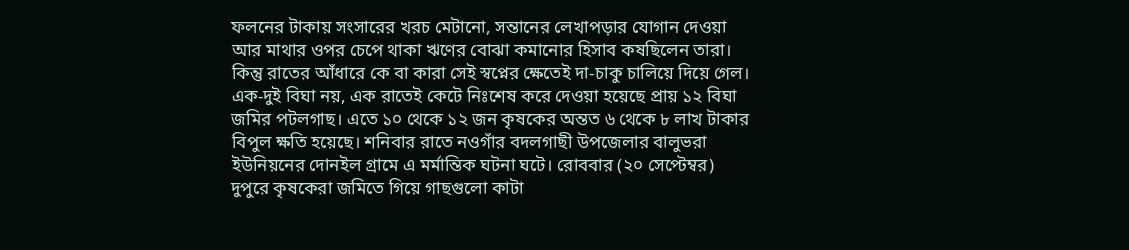ফলনের টাকায় সংসারের খরচ মেটানো, সন্তানের লেখাপড়ার যোগান দেওয়া আর মাথার ওপর চেপে থাকা ঋণের বোঝা কমানোর হিসাব কষছিলেন তারা। কিন্তু রাতের আঁধারে কে বা কারা সেই স্বপ্নের ক্ষেতেই দা-চাকু চালিয়ে দিয়ে গেল।
এক-দুই বিঘা নয়, এক রাতেই কেটে নিঃশেষ করে দেওয়া হয়েছে প্রায় ১২ বিঘা জমির পটলগাছ। এতে ১০ থেকে ১২ জন কৃষকের অন্তত ৬ থেকে ৮ লাখ টাকার বিপুল ক্ষতি হয়েছে। শনিবার রাতে নওগাঁর বদলগাছী উপজেলার বালুভরা ইউনিয়নের দোনইল গ্রামে এ মর্মান্তিক ঘটনা ঘটে। রোববার (২০ সেপ্টেম্বর) দুপুরে কৃষকেরা জমিতে গিয়ে গাছগুলো কাটা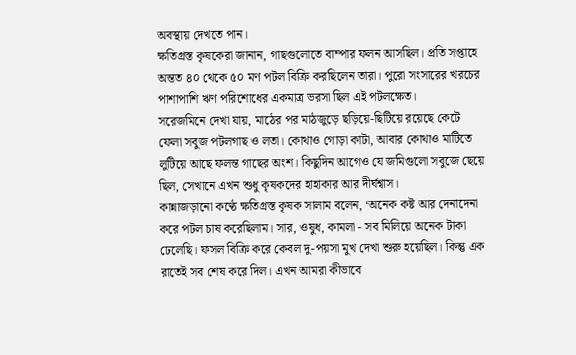অবস্থায় দেখতে পান।
ক্ষতিগ্রস্ত কৃষকেরা জানান, গাছগুলোতে বাম্পার ফলন আসছিল। প্রতি সপ্তাহে অন্তত ৪০ থেকে ৫০ মণ পটল বিক্রি করছিলেন তারা। পুরো সংসারের খরচের পাশাপাশি ঋণ পরিশোধের একমাত্র ভরসা ছিল এই পটলক্ষেত।
সরেজমিনে দেখা যায়, মাঠের পর মাঠজুড়ে ছড়িয়ে-ছিটিয়ে রয়েছে কেটে ফেলা সবুজ পটলগাছ ও লতা। কোথাও গোড়া কাটা, আবার কোথাও মাটিতে লুটিয়ে আছে ফলন্ত গাছের অংশ। কিছুদিন আগেও যে জমিগুলো সবুজে ছেয়ে ছিল, সেখানে এখন শুধু কৃষকদের হাহাকার আর দীর্ঘশ্বাস।
কান্নাজড়ানো কণ্ঠে ক্ষতিগ্রস্ত কৃষক সালাম বলেন, ‘অনেক কষ্ট আর দেনাদেনা করে পটল চাষ করেছিলাম। সার, ওষুধ, কামলা - সব মিলিয়ে অনেক টাকা ঢেলেছি। ফসল বিক্রি করে কেবল দু-পয়সা মুখ দেখা শুরু হয়েছিল। কিন্তু এক রাতেই সব শেষ করে দিল। এখন আমরা কীভাবে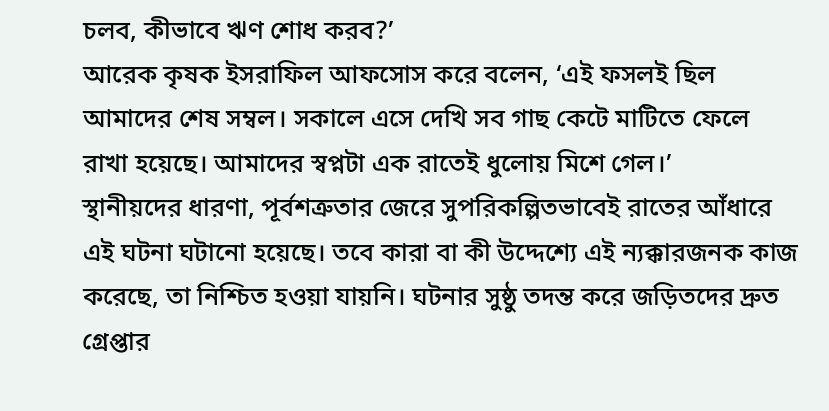চলব, কীভাবে ঋণ শোধ করব?’
আরেক কৃষক ইসরাফিল আফসোস করে বলেন, ‘এই ফসলই ছিল আমাদের শেষ সম্বল। সকালে এসে দেখি সব গাছ কেটে মাটিতে ফেলে রাখা হয়েছে। আমাদের স্বপ্নটা এক রাতেই ধুলোয় মিশে গেল।’
স্থানীয়দের ধারণা, পূর্বশত্রুতার জেরে সুপরিকল্পিতভাবেই রাতের আঁধারে এই ঘটনা ঘটানো হয়েছে। তবে কারা বা কী উদ্দেশ্যে এই ন্যক্কারজনক কাজ করেছে, তা নিশ্চিত হওয়া যায়নি। ঘটনার সুষ্ঠু তদন্ত করে জড়িতদের দ্রুত গ্রেপ্তার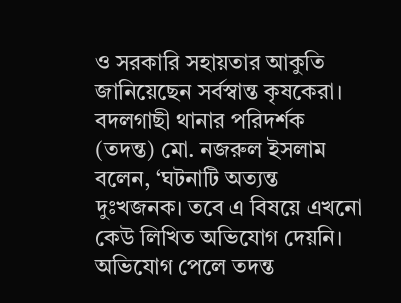ও সরকারি সহায়তার আকুতি জানিয়েছেন সর্বস্বান্ত কৃষকেরা।
বদলগাছী থানার পরিদর্শক (তদন্ত) মো. নজরুল ইসলাম বলেন, ‘ঘটনাটি অত্যন্ত দুঃখজনক। তবে এ বিষয়ে এখনো কেউ লিখিত অভিযোগ দেয়নি। অভিযোগ পেলে তদন্ত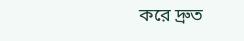করে দ্রুত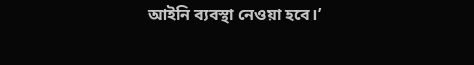আইনি ব্যবস্থা নেওয়া হবে।’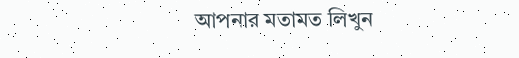আপনার মতামত লিখুন